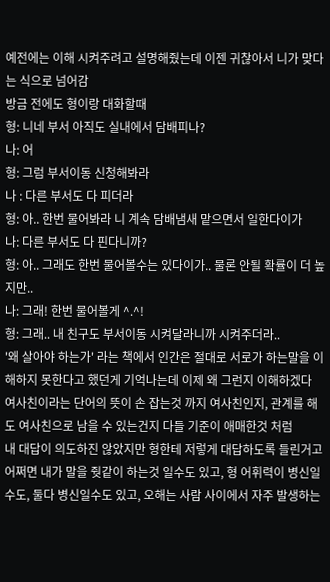예전에는 이해 시켜주려고 설명해줬는데 이젠 귀찮아서 니가 맞다는 식으로 넘어감
방금 전에도 형이랑 대화할때
형: 니네 부서 아직도 실내에서 담배피나?
나: 어
형: 그럼 부서이동 신청해봐라
나 : 다른 부서도 다 피더라
형: 아.. 한번 물어봐라 니 계속 담배냄새 맡으면서 일한다이가
나: 다른 부서도 다 핀다니까?
형: 아.. 그래도 한번 물어볼수는 있다이가.. 물론 안될 확률이 더 높지만..
나: 그래! 한번 물어볼게 ^.^!
형: 그래.. 내 친구도 부서이동 시켜달라니까 시켜주더라..
'왜 살아야 하는가' 라는 책에서 인간은 절대로 서로가 하는말을 이해하지 못한다고 했던게 기억나는데 이제 왜 그런지 이해하겠다
여사친이라는 단어의 뜻이 손 잡는것 까지 여사친인지, 관계를 해도 여사친으로 남을 수 있는건지 다들 기준이 애매한것 처럼
내 대답이 의도하진 않았지만 형한테 저렇게 대답하도록 들린거고 어쩌면 내가 말을 줫같이 하는것 일수도 있고, 형 어휘력이 병신일수도, 둘다 병신일수도 있고, 오해는 사람 사이에서 자주 발생하는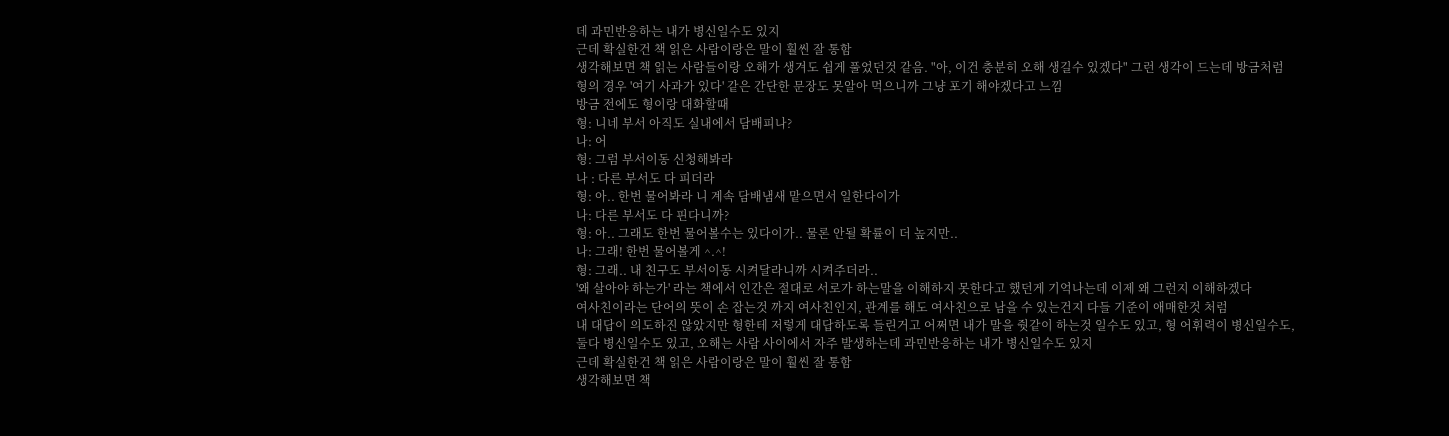데 과민반응하는 내가 병신일수도 있지
근데 확실한건 책 읽은 사람이랑은 말이 훨씬 잘 통함
생각해보면 책 읽는 사람들이랑 오해가 생겨도 쉽게 풀었던것 같음. "아, 이건 충분히 오해 생길수 있겠다" 그런 생각이 드는데 방금처럼 형의 경우 '여기 사과가 있다' 같은 간단한 문장도 못알아 먹으니까 그냥 포기 해야겠다고 느낌
방금 전에도 형이랑 대화할때
형: 니네 부서 아직도 실내에서 담배피나?
나: 어
형: 그럼 부서이동 신청해봐라
나 : 다른 부서도 다 피더라
형: 아.. 한번 물어봐라 니 계속 담배냄새 맡으면서 일한다이가
나: 다른 부서도 다 핀다니까?
형: 아.. 그래도 한번 물어볼수는 있다이가.. 물론 안될 확률이 더 높지만..
나: 그래! 한번 물어볼게 ^.^!
형: 그래.. 내 친구도 부서이동 시켜달라니까 시켜주더라..
'왜 살아야 하는가' 라는 책에서 인간은 절대로 서로가 하는말을 이해하지 못한다고 했던게 기억나는데 이제 왜 그런지 이해하겠다
여사친이라는 단어의 뜻이 손 잡는것 까지 여사친인지, 관계를 해도 여사친으로 남을 수 있는건지 다들 기준이 애매한것 처럼
내 대답이 의도하진 않았지만 형한테 저렇게 대답하도록 들린거고 어쩌면 내가 말을 줫같이 하는것 일수도 있고, 형 어휘력이 병신일수도, 둘다 병신일수도 있고, 오해는 사람 사이에서 자주 발생하는데 과민반응하는 내가 병신일수도 있지
근데 확실한건 책 읽은 사람이랑은 말이 훨씬 잘 통함
생각해보면 책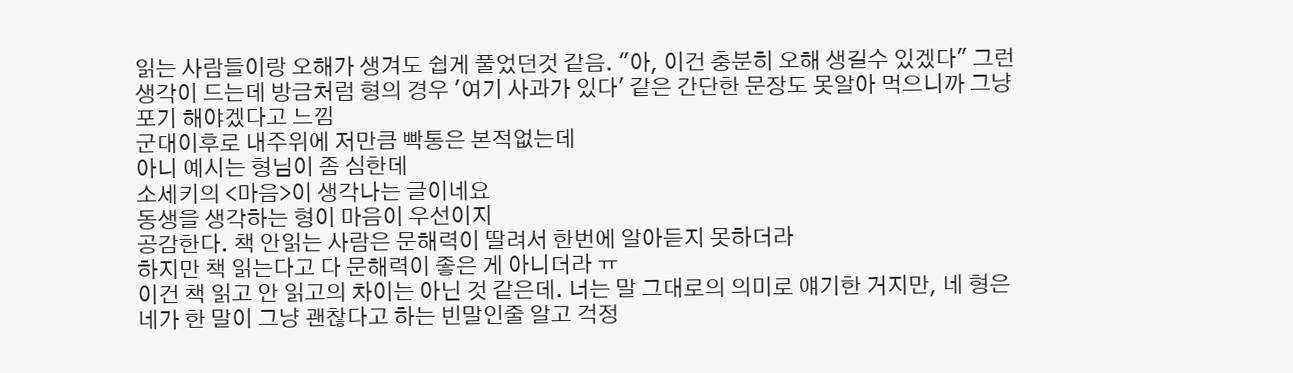읽는 사람들이랑 오해가 생겨도 쉽게 풀었던것 같음. "아, 이건 충분히 오해 생길수 있겠다" 그런 생각이 드는데 방금처럼 형의 경우 '여기 사과가 있다' 같은 간단한 문장도 못알아 먹으니까 그냥 포기 해야겠다고 느낌
군대이후로 내주위에 저만큼 빡통은 본적없는데
아니 예시는 형님이 좀 심한데
소세키의 <마음>이 생각나는 글이네요
동생을 생각하는 형이 마음이 우선이지
공감한다. 책 안읽는 사람은 문해력이 딸려서 한번에 알아듣지 못하더라
하지만 책 읽는다고 다 문해력이 좋은 게 아니더라 ㅠ
이건 책 읽고 안 읽고의 차이는 아닌 것 같은데. 너는 말 그대로의 의미로 얘기한 거지만, 네 형은 네가 한 말이 그냥 괜찮다고 하는 빈말인줄 알고 걱정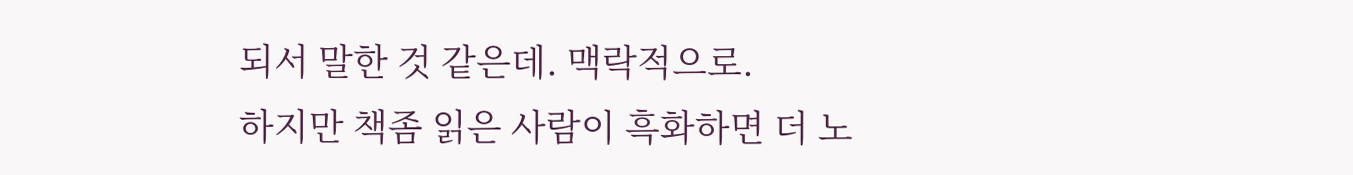되서 말한 것 같은데. 맥락적으로.
하지만 책좀 읽은 사람이 흑화하면 더 노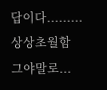답이다......... 상상초월함 그야말로...